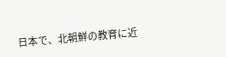日本で、北朝鮮の教育に近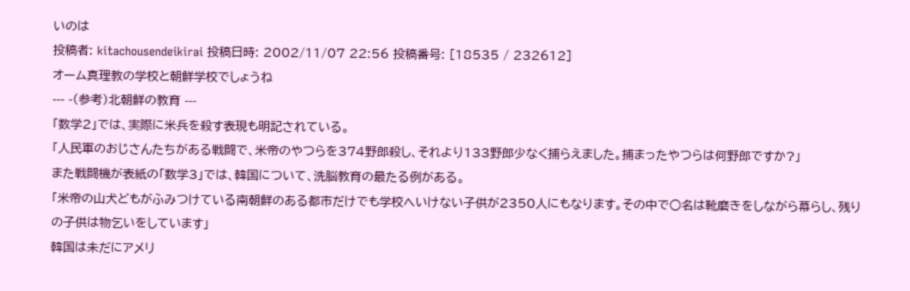いのは
投稿者: kitachousendeikirai 投稿日時: 2002/11/07 22:56 投稿番号: [18535 / 232612]
オーム真理教の学校と朝鮮学校でしょうね
--- -(参考)北朝鮮の教育 ---
「数学2」では、実際に米兵を殺す表現も明記されている。
「人民軍のおじさんたちがある戦闘で、米帝のやつらを374野郎殺し、それより133野郎少なく捕らえました。捕まったやつらは何野郎ですか?」
また戦闘機が表紙の「数学3」では、韓国について、洗脳教育の最たる例がある。
「米帝の山犬どもがふみつけている南朝鮮のある都市だけでも学校へいけない子供が2350人にもなります。その中で○名は靴磨きをしながら幕らし、残りの子供は物乞いをしています」
韓国は未だにアメリ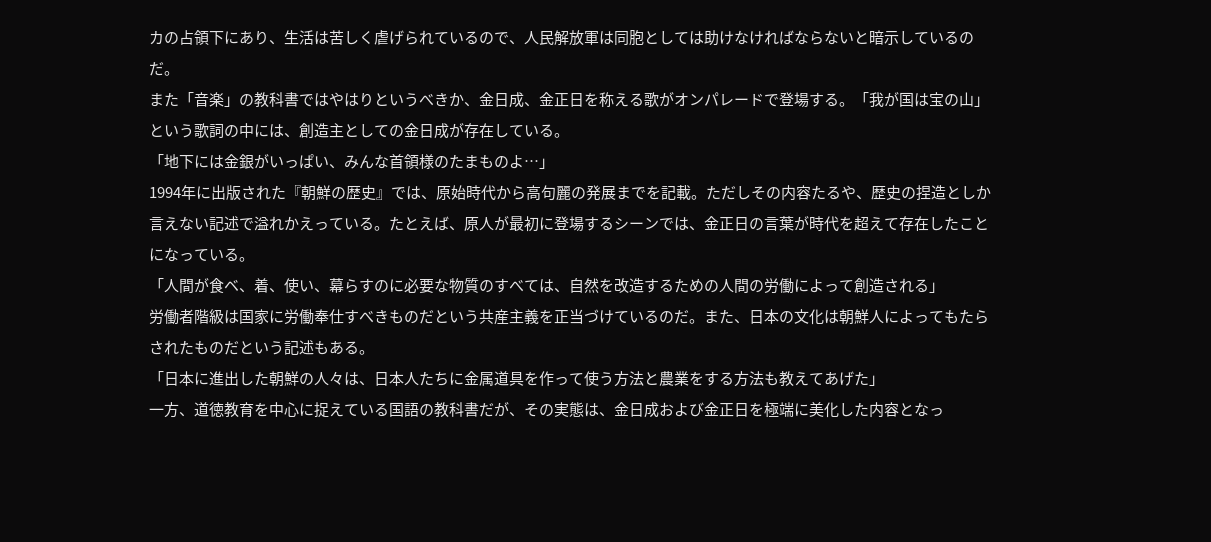カの占領下にあり、生活は苦しく虐げられているので、人民解放軍は同胞としては助けなければならないと暗示しているのだ。
また「音楽」の教科書ではやはりというべきか、金日成、金正日を称える歌がオンパレードで登場する。「我が国は宝の山」という歌詞の中には、創造主としての金日成が存在している。
「地下には金銀がいっぱい、みんな首領様のたまものよ…」
1994年に出版された『朝鮮の歴史』では、原始時代から高句麗の発展までを記載。ただしその内容たるや、歴史の捏造としか言えない記述で溢れかえっている。たとえば、原人が最初に登場するシーンでは、金正日の言葉が時代を超えて存在したことになっている。
「人間が食ベ、着、使い、幕らすのに必要な物質のすべては、自然を改造するための人間の労働によって創造される」
労働者階級は国家に労働奉仕すべきものだという共産主義を正当づけているのだ。また、日本の文化は朝鮮人によってもたらされたものだという記述もある。
「日本に進出した朝鮮の人々は、日本人たちに金属道具を作って使う方法と農業をする方法も教えてあげた」
一方、道徳教育を中心に捉えている国語の教科書だが、その実態は、金日成および金正日を極端に美化した内容となっ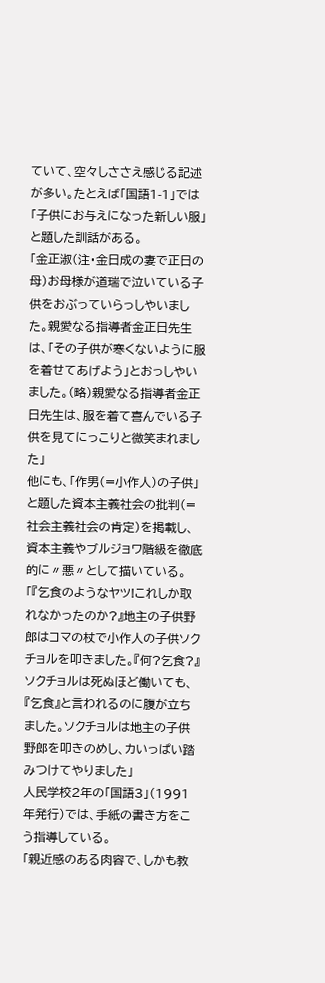ていて、空々しささえ感じる記述が多い。たとえば「国語1-1」では「子供にお与えになった新しい服」と題した訓話がある。
「金正淑(注・金日成の妻で正日の母)お母様が道瑞で泣いている子供をおぶっていらっしやいました。親愛なる指導者金正日先生は、「その子供が寒くないように服を着せてあげよう」とおっしやいました。(略)親愛なる指導者金正日先生は、服を着て喜んでいる子供を見てにっこりと微笑まれました」
他にも、「作男(=小作人)の子供」と題した資本主義社会の批判(=社会主義社会の肯定)を掲載し、資本主義やブルジョワ階級を徹底的に〃悪〃として描いている。
「『乞食のようなヤツ!これしか取れなかったのか?』地主の子供野郎はコマの杖で小作人の子供ソクチョルを叩きました。『何?乞食?』ソクチョルは死ぬほど働いても、『乞食』と言われるのに腹が立ちました。ソクチョルは地主の子供野郎を叩きのめし、カいっぱい踏みつけてやりました」
人民学校2年の「国語3」(1991年発行)では、手紙の書き方をこう指導している。
「親近感のある肉容で、しかも教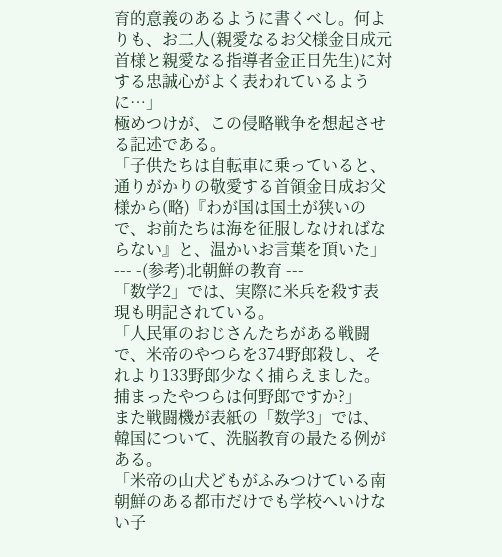育的意義のあるように書くべし。何よりも、お二人(親愛なるお父様金日成元首様と親愛なる指導者金正日先生)に対する忠誠心がよく表われているように…」
極めつけが、この侵略戦争を想起させる記述である。
「子供たちは自転車に乗っていると、通りがかりの敬愛する首領金日成お父様から(略)『わが国は国土が狭いので、お前たちは海を征服しなければならない』と、温かいお言葉を頂いた」
--- -(参考)北朝鮮の教育 ---
「数学2」では、実際に米兵を殺す表現も明記されている。
「人民軍のおじさんたちがある戦闘で、米帝のやつらを374野郎殺し、それより133野郎少なく捕らえました。捕まったやつらは何野郎ですか?」
また戦闘機が表紙の「数学3」では、韓国について、洗脳教育の最たる例がある。
「米帝の山犬どもがふみつけている南朝鮮のある都市だけでも学校へいけない子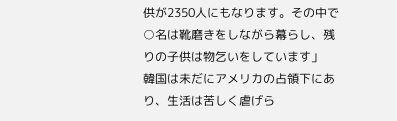供が2350人にもなります。その中で○名は靴磨きをしながら幕らし、残りの子供は物乞いをしています」
韓国は未だにアメリカの占領下にあり、生活は苦しく虐げら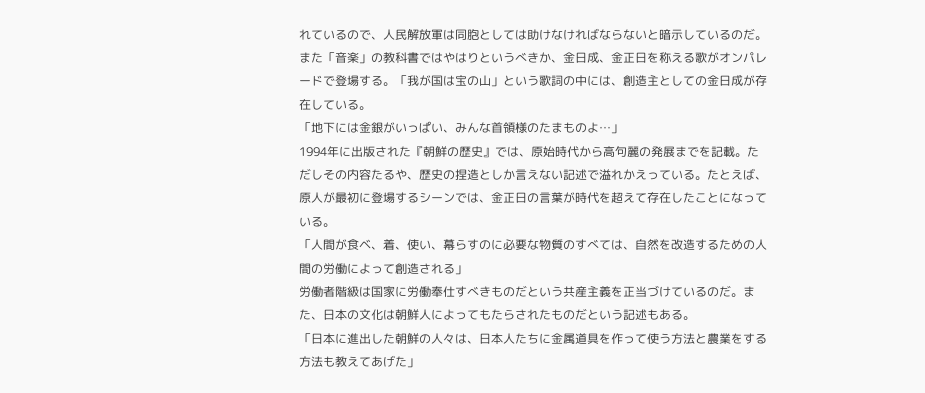れているので、人民解放軍は同胞としては助けなければならないと暗示しているのだ。
また「音楽」の教科書ではやはりというべきか、金日成、金正日を称える歌がオンパレードで登場する。「我が国は宝の山」という歌詞の中には、創造主としての金日成が存在している。
「地下には金銀がいっぱい、みんな首領様のたまものよ…」
1994年に出版された『朝鮮の歴史』では、原始時代から高句麗の発展までを記載。ただしその内容たるや、歴史の捏造としか言えない記述で溢れかえっている。たとえば、原人が最初に登場するシーンでは、金正日の言葉が時代を超えて存在したことになっている。
「人間が食ベ、着、使い、幕らすのに必要な物質のすべては、自然を改造するための人間の労働によって創造される」
労働者階級は国家に労働奉仕すべきものだという共産主義を正当づけているのだ。また、日本の文化は朝鮮人によってもたらされたものだという記述もある。
「日本に進出した朝鮮の人々は、日本人たちに金属道具を作って使う方法と農業をする方法も教えてあげた」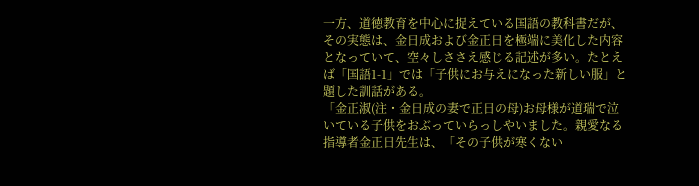一方、道徳教育を中心に捉えている国語の教科書だが、その実態は、金日成および金正日を極端に美化した内容となっていて、空々しささえ感じる記述が多い。たとえば「国語1-1」では「子供にお与えになった新しい服」と題した訓話がある。
「金正淑(注・金日成の妻で正日の母)お母様が道瑞で泣いている子供をおぶっていらっしやいました。親愛なる指導者金正日先生は、「その子供が寒くない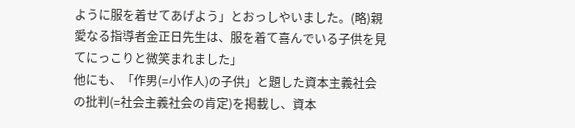ように服を着せてあげよう」とおっしやいました。(略)親愛なる指導者金正日先生は、服を着て喜んでいる子供を見てにっこりと微笑まれました」
他にも、「作男(=小作人)の子供」と題した資本主義社会の批判(=社会主義社会の肯定)を掲載し、資本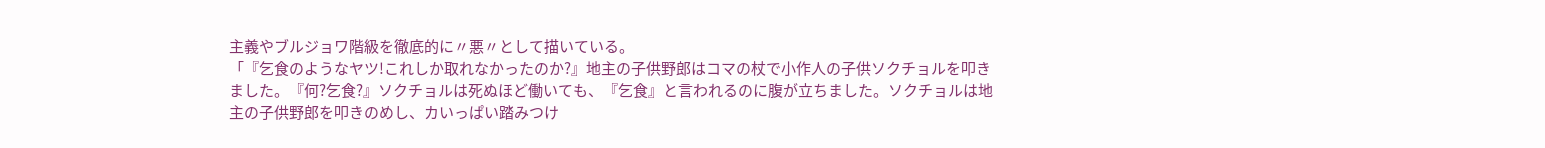主義やブルジョワ階級を徹底的に〃悪〃として描いている。
「『乞食のようなヤツ!これしか取れなかったのか?』地主の子供野郎はコマの杖で小作人の子供ソクチョルを叩きました。『何?乞食?』ソクチョルは死ぬほど働いても、『乞食』と言われるのに腹が立ちました。ソクチョルは地主の子供野郎を叩きのめし、カいっぱい踏みつけ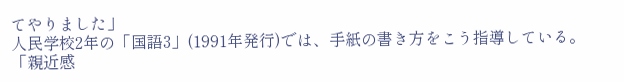てやりました」
人民学校2年の「国語3」(1991年発行)では、手紙の書き方をこう指導している。
「親近感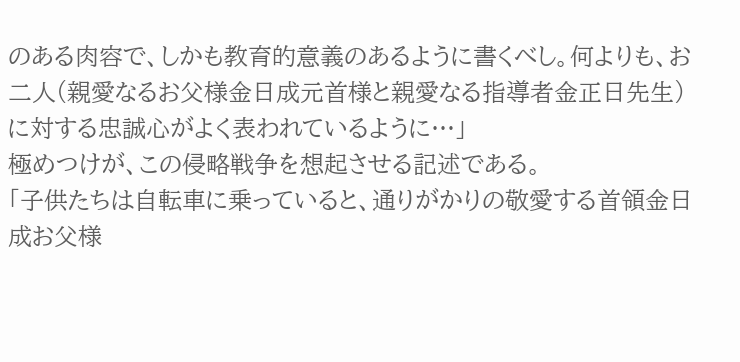のある肉容で、しかも教育的意義のあるように書くべし。何よりも、お二人(親愛なるお父様金日成元首様と親愛なる指導者金正日先生)に対する忠誠心がよく表われているように…」
極めつけが、この侵略戦争を想起させる記述である。
「子供たちは自転車に乗っていると、通りがかりの敬愛する首領金日成お父様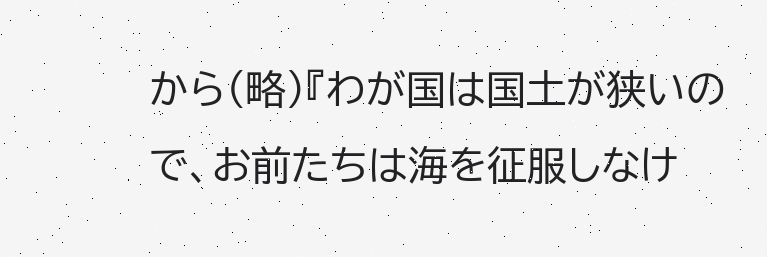から(略)『わが国は国土が狭いので、お前たちは海を征服しなけ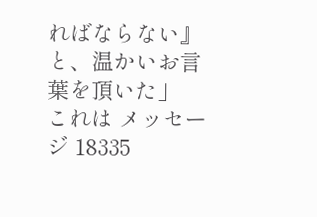ればならない』と、温かいお言葉を頂いた」
これは メッセージ 18335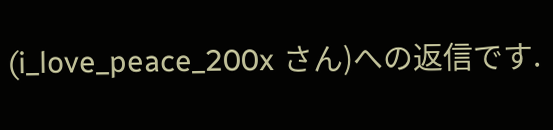(i_love_peace_200x さん)への返信です.